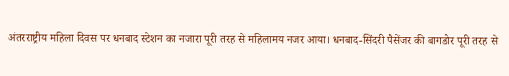अंतरराष्ट्रीय महिला दिवस पर धनबाद स्टेशन का नजारा पूरी तरह से महिलामय नजर आया। धनबाद-सिंदरी पैसेंजर की बागडोर पूरी तरह से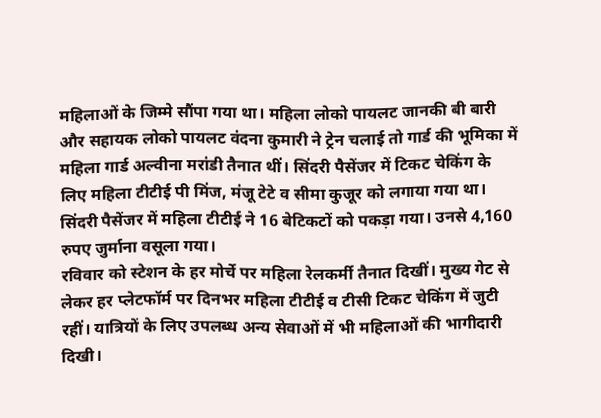महिलाओं के जिम्मे सौंपा गया था। महिला लोको पायलट जानकी बी बारी और सहायक लोको पायलट वंदना कुमारी ने ट्रेन चलाई तो गार्ड की भूमिका में महिला गार्ड अल्वीना मरांडी तैनात थीं। सिंदरी पैसेंजर में टिकट चेकिंग के लिए महिला टीटीई पी मिंज, मंजू टेटे व सीमा कुजूर को लगाया गया था। सिंदरी पैसेंजर में महिला टीटीई ने 16 बेटिकटों को पकड़ा गया। उनसे 4,160 रुपए जुर्माना वसूला गया।
रविवार को स्टेशन के हर मोर्चे पर महिला रेलकर्मी तैनात दिखीं। मुख्य गेट से लेकर हर प्लेटफॉर्म पर दिनभर महिला टीटीई व टीसी टिकट चेकिंग में जुटी रहीं। यात्रियों के लिए उपलब्ध अन्य सेवाओं में भी महिलाओं की भागीदारी दिखी।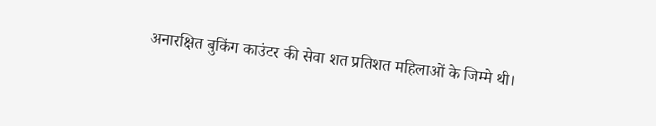अनारक्षित बुकिंग काउंटर की सेवा शत प्रतिशत महिलाओं के जिम्मे थी।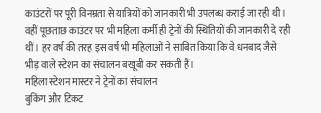काउंटरों पर पूरी विनम्रता से यात्रियों को जानकारी भी उपलब्ध कराई जा रही थी। वहीं पूछताछ काउंटर पर भी महिला कर्मी ही ट्रेनों की स्थितियों की जानकारी दे रही थीं। हर वर्ष की तरह इस वर्ष भी महिलाओं ने साबित किया कि वे धनबाद जैसे भीड़ वाले स्टेशन का संचालन बखूबी कर सकती हैं।
महिला स्टेशन मास्टर ने ट्रेनों का संचालन
बुकिंग और टिकट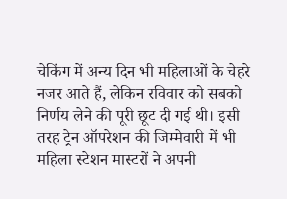चेकिंग में अन्य दिन भी महिलाओं के चेहरे नजर आते हैं, लेकिन रविवार को सबको निर्णय लेने की पूरी छूट दी गई थी। इसी तरह ट्रेन ऑपरेशन की जिम्मेवारी में भी महिला स्टेशन मास्टरों ने अपनी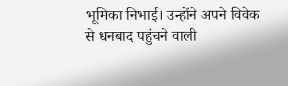भूमिका निभाई। उन्होंने अपने विवेक से धनबाद पहुंचने वाली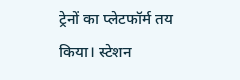ट्रेनों का प्लेटफॉर्म तय किया। स्टेशन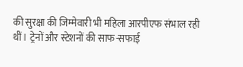की सुरक्षा की जिम्मेवारी भी महिला आरपीएफ संभाल रही थीं। ट्रेनों और स्टेशनों की साफ-सफाई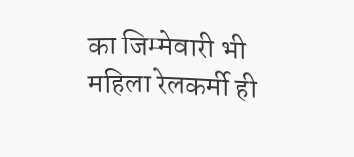का जिम्मेवारी भी महिला रेलकर्मी ही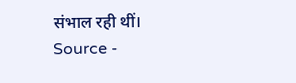संभाल रही थीं।
Source -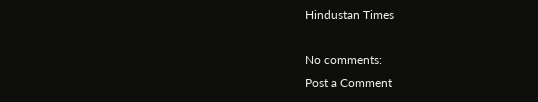Hindustan Times

No comments:
Post a Comment